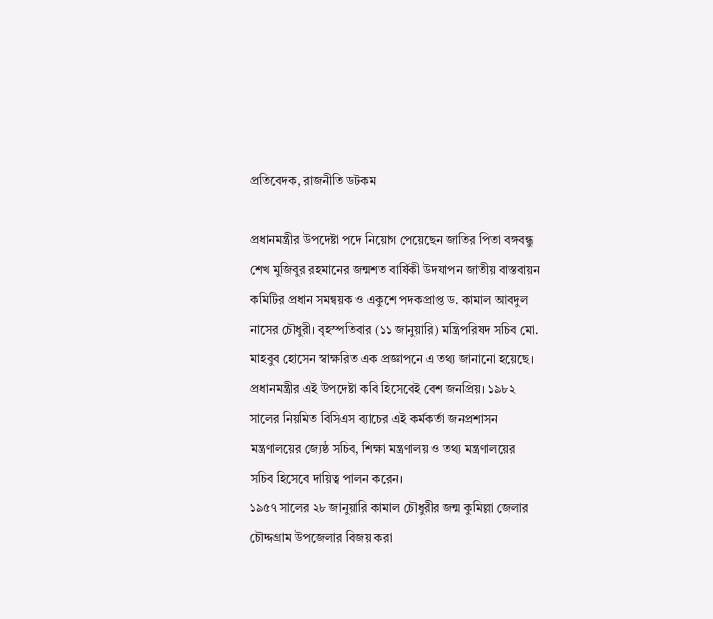প্রতিবেদক, রাজনীতি ডটকম

প্রধানমন্ত্রীর উপদেষ্টা পদে নিয়োগ পেয়েছেন জাতির পিতা বঙ্গবন্ধু শেখ মুজিবুর রহমানের জন্মশত বার্ষিকী উদযাপন জাতীয় বাস্তবায়ন কমিটির প্রধান সমন্বয়ক ও একুশে পদকপ্রাপ্ত ড. কামাল আবদুল নাসের চৌধুরী। বৃহস্পতিবার (১১ জানুয়ারি) মন্ত্রিপরিষদ সচিব মো. মাহবুব হোসেন স্বাক্ষরিত এক প্রজ্ঞাপনে এ তথ্য জানানো হয়েছে।
প্রধানমন্ত্রীর এই উপদেষ্টা কবি হিসেবেই বেশ জনপ্রিয়। ১৯৮২ সালের নিয়মিত বিসিএস ব্যাচের এই কর্মকর্তা জনপ্রশাসন মন্ত্রণালয়ের জ্যেষ্ঠ সচিব, শিক্ষা মন্ত্রণালয় ও তথ্য মন্ত্রণালয়ের সচিব হিসেবে দায়িত্ব পালন করেন।
১৯৫৭ সালের ২৮ জানুয়ারি কামাল চৌধুরীর জন্ম কুমিল্লা জেলার চৌদ্দগ্রাম উপজেলার বিজয় করা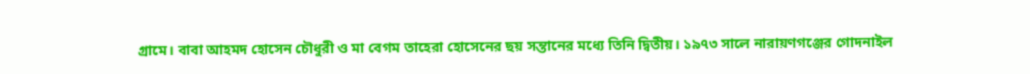গ্রামে। বাবা আহমদ হোসেন চৌধুরী ও মা বেগম তাহেরা হোসেনের ছয় সন্তানের মধ্যে তিনি দ্বিতীয়। ১৯৭৩ সালে নারায়ণগঞ্জের গোদনাইল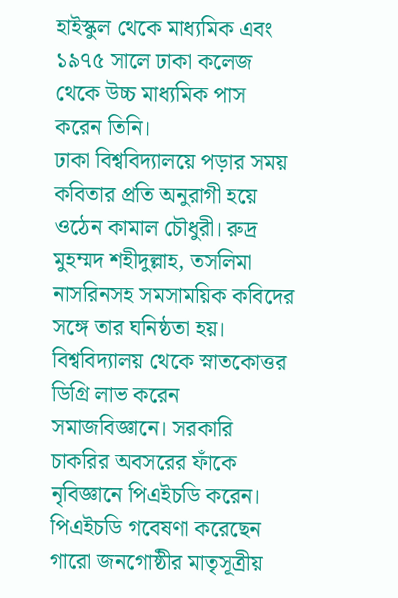হাইস্কুল থেকে মাধ্যমিক এবং ১৯৭৫ সালে ঢাকা কলেজ থেকে উচ্চ মাধ্যমিক পাস করেন তিনি।
ঢাকা বিশ্ববিদ্যালয়ে পড়ার সময় কবিতার প্রতি অনুরাগী হয়ে ওঠেন কামাল চৌধুরী। রুদ্র মুহম্মদ শহীদুল্লাহ, তসলিমা নাসরিনসহ সমসাময়িক কবিদের সঙ্গে তার ঘনিষ্ঠতা হয়। বিশ্ববিদ্যালয় থেকে স্নাতকোত্তর ডিগ্রি লাভ করেন সমাজবিজ্ঞানে। সরকারি চাকরির অবসরের ফাঁকে নৃবিজ্ঞানে পিএইচডি করেন। পিএইচডি গবেষণা করেছেন গারো জনগোষ্ঠীর মাতৃসূত্রীয়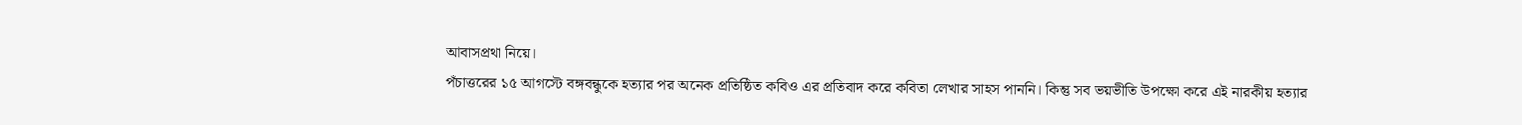আবাসপ্রথা নিয়ে।
পঁচাত্তরের ১৫ আগস্টে বঙ্গবন্ধুকে হত্যার পর অনেক প্রতিষ্ঠিত কবিও এর প্রতিবাদ করে কবিতা লেখার সাহস পাননি। কিন্তু সব ভয়ভীতি উপক্ষো করে এই নারকীয় হত্যার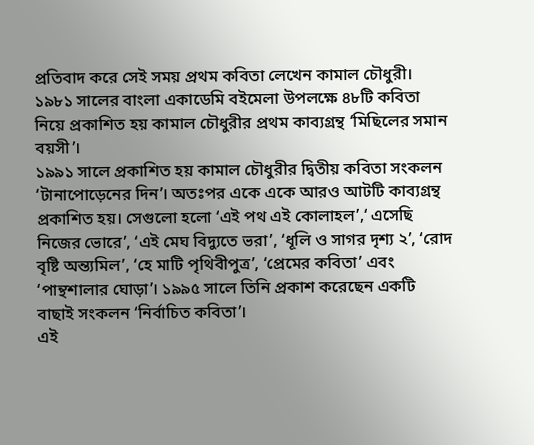প্রতিবাদ করে সেই সময় প্রথম কবিতা লেখেন কামাল চৌধুরী। ১৯৮১ সালের বাংলা একাডেমি বইমেলা উপলক্ষে ৪৮টি কবিতা নিয়ে প্রকাশিত হয় কামাল চৌধুরীর প্রথম কাব্যগ্রন্থ ‘মিছিলের সমান বয়সী’।
১৯৯১ সালে প্রকাশিত হয় কামাল চৌধুরীর দ্বিতীয় কবিতা সংকলন ‘টানাপোড়েনের দিন’। অতঃপর একে একে আরও আটটি কাব্যগ্রন্থ প্রকাশিত হয়। সেগুলো হলো ‘এই পথ এই কোলাহল’,‘ এসেছি নিজের ভোরে’, ‘এই মেঘ বিদ্যুতে ভরা’, ‘ধূলি ও সাগর দৃশ্য ২’, ‘রোদ বৃষ্টি অন্ত্যমিল’, ‘হে মাটি পৃথিবীপুত্র’, ‘প্রেমের কবিতা’ এবং ‘পান্থশালার ঘোড়া’। ১৯৯৫ সালে তিনি প্রকাশ করেছেন একটি বাছাই সংকলন ‘নির্বাচিত কবিতা’।
এই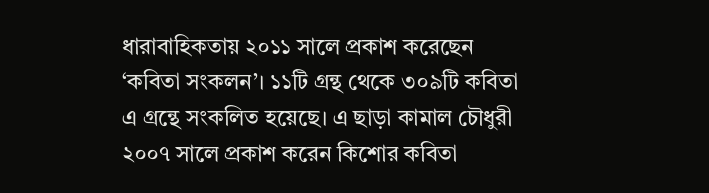ধারাবাহিকতায় ২০১১ সালে প্রকাশ করেছেন ‘কবিতা সংকলন’। ১১টি গ্রন্থ থেকে ৩০৯টি কবিতা এ গ্রন্থে সংকলিত হয়েছে। এ ছাড়া কামাল চৌধুরী ২০০৭ সালে প্রকাশ করেন কিশোর কবিতা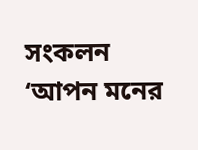সংকলন ‘আপন মনের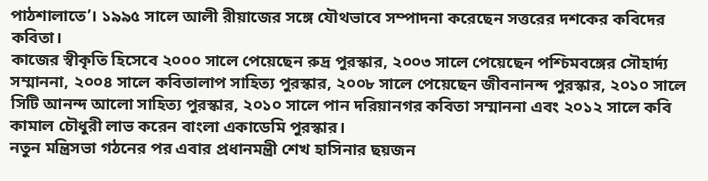পাঠশালাতে’। ১৯৯৫ সালে আলী রীয়াজের সঙ্গে যৌথভাবে সম্পাদনা করেছেন সত্তরের দশকের কবিদের কবিতা।
কাজের স্বীকৃতি হিসেবে ২০০০ সালে পেয়েছেন রুদ্র পুরস্কার, ২০০৩ সালে পেয়েছেন পশ্চিমবঙ্গের সৌহার্দ্য সম্মাননা, ২০০৪ সালে কবিতালাপ সাহিত্য পুরস্কার, ২০০৮ সালে পেয়েছেন জীবনানন্দ পুরস্কার, ২০১০ সালে সিটি আনন্দ আলো সাহিত্য পুরস্কার, ২০১০ সালে পান দরিয়ানগর কবিতা সম্মাননা এবং ২০১২ সালে কবি কামাল চৌধুরী লাভ করেন বাংলা একাডেমি পুরস্কার।
নতুন মন্ত্রিসভা গঠনের পর এবার প্রধানমন্ত্রী শেখ হাসিনার ছয়জন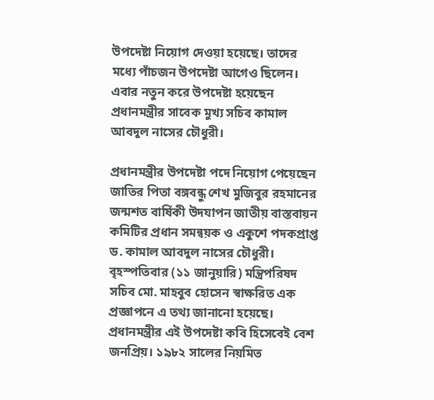উপদেষ্টা নিয়োগ দেওয়া হয়েছে। তাদের মধ্যে পাঁচজন উপদেষ্টা আগেও ছিলেন। এবার নতুন করে উপদেষ্টা হয়েছেন প্রধানমন্ত্রীর সাবেক মুখ্য সচিব কামাল আবদুল নাসের চৌধুরী।

প্রধানমন্ত্রীর উপদেষ্টা পদে নিয়োগ পেয়েছেন জাতির পিতা বঙ্গবন্ধু শেখ মুজিবুর রহমানের জন্মশত বার্ষিকী উদযাপন জাতীয় বাস্তবায়ন কমিটির প্রধান সমন্বয়ক ও একুশে পদকপ্রাপ্ত ড. কামাল আবদুল নাসের চৌধুরী। বৃহস্পতিবার (১১ জানুয়ারি) মন্ত্রিপরিষদ সচিব মো. মাহবুব হোসেন স্বাক্ষরিত এক প্রজ্ঞাপনে এ তথ্য জানানো হয়েছে।
প্রধানমন্ত্রীর এই উপদেষ্টা কবি হিসেবেই বেশ জনপ্রিয়। ১৯৮২ সালের নিয়মিত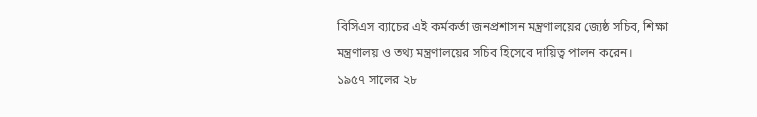বিসিএস ব্যাচের এই কর্মকর্তা জনপ্রশাসন মন্ত্রণালয়ের জ্যেষ্ঠ সচিব, শিক্ষা মন্ত্রণালয় ও তথ্য মন্ত্রণালয়ের সচিব হিসেবে দায়িত্ব পালন করেন।
১৯৫৭ সালের ২৮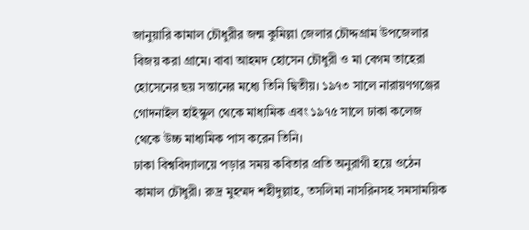জানুয়ারি কামাল চৌধুরীর জন্ম কুমিল্লা জেলার চৌদ্দগ্রাম উপজেলার বিজয় করা গ্রামে। বাবা আহমদ হোসেন চৌধুরী ও মা বেগম তাহেরা হোসেনের ছয় সন্তানের মধ্যে তিনি দ্বিতীয়। ১৯৭৩ সালে নারায়ণগঞ্জের গোদনাইল হাইস্কুল থেকে মাধ্যমিক এবং ১৯৭৫ সালে ঢাকা কলেজ থেকে উচ্চ মাধ্যমিক পাস করেন তিনি।
ঢাকা বিশ্ববিদ্যালয়ে পড়ার সময় কবিতার প্রতি অনুরাগী হয়ে ওঠেন কামাল চৌধুরী। রুদ্র মুহম্মদ শহীদুল্লাহ, তসলিমা নাসরিনসহ সমসাময়িক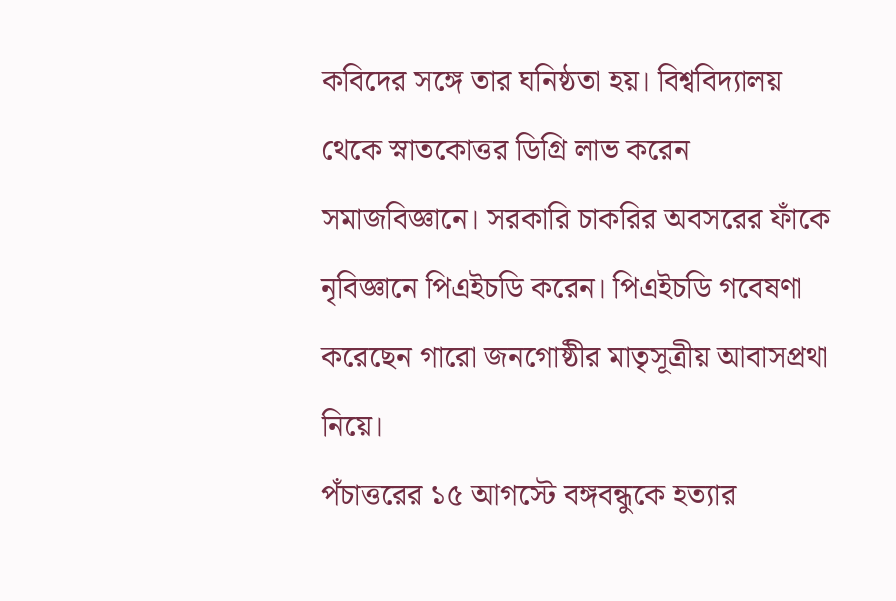কবিদের সঙ্গে তার ঘনিষ্ঠতা হয়। বিশ্ববিদ্যালয় থেকে স্নাতকোত্তর ডিগ্রি লাভ করেন সমাজবিজ্ঞানে। সরকারি চাকরির অবসরের ফাঁকে নৃবিজ্ঞানে পিএইচডি করেন। পিএইচডি গবেষণা করেছেন গারো জনগোষ্ঠীর মাতৃসূত্রীয় আবাসপ্রথা নিয়ে।
পঁচাত্তরের ১৫ আগস্টে বঙ্গবন্ধুকে হত্যার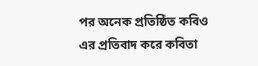পর অনেক প্রতিষ্ঠিত কবিও এর প্রতিবাদ করে কবিতা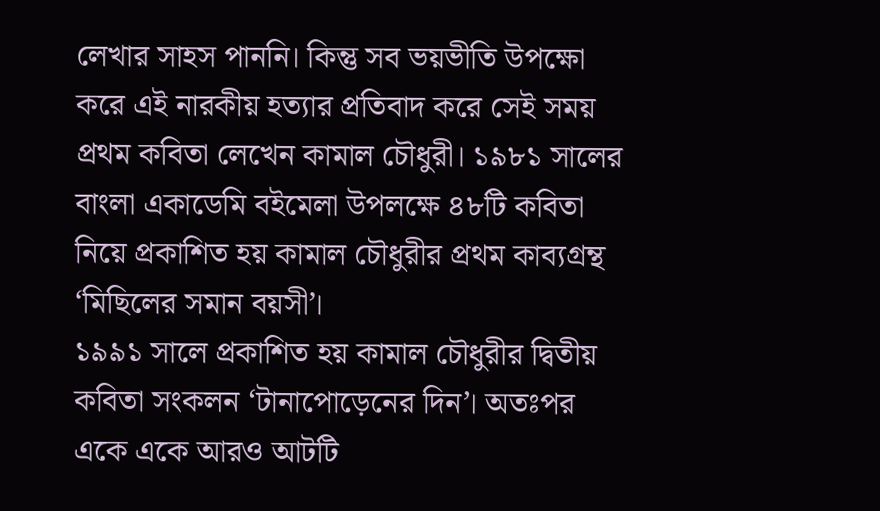লেখার সাহস পাননি। কিন্তু সব ভয়ভীতি উপক্ষো করে এই নারকীয় হত্যার প্রতিবাদ করে সেই সময় প্রথম কবিতা লেখেন কামাল চৌধুরী। ১৯৮১ সালের বাংলা একাডেমি বইমেলা উপলক্ষে ৪৮টি কবিতা নিয়ে প্রকাশিত হয় কামাল চৌধুরীর প্রথম কাব্যগ্রন্থ ‘মিছিলের সমান বয়সী’।
১৯৯১ সালে প্রকাশিত হয় কামাল চৌধুরীর দ্বিতীয় কবিতা সংকলন ‘টানাপোড়েনের দিন’। অতঃপর একে একে আরও আটটি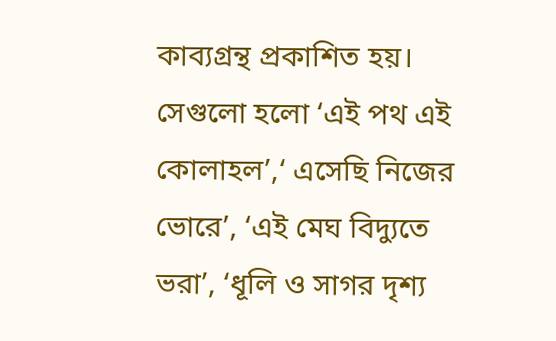কাব্যগ্রন্থ প্রকাশিত হয়। সেগুলো হলো ‘এই পথ এই কোলাহল’,‘ এসেছি নিজের ভোরে’, ‘এই মেঘ বিদ্যুতে ভরা’, ‘ধূলি ও সাগর দৃশ্য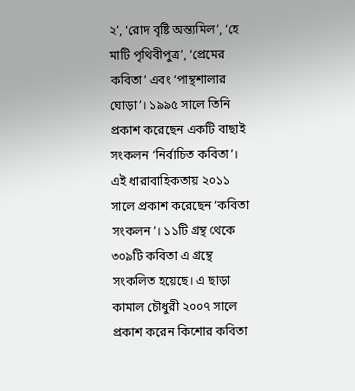২’, ‘রোদ বৃষ্টি অন্ত্যমিল’, ‘হে মাটি পৃথিবীপুত্র’, ‘প্রেমের কবিতা’ এবং ‘পান্থশালার ঘোড়া’। ১৯৯৫ সালে তিনি প্রকাশ করেছেন একটি বাছাই সংকলন ‘নির্বাচিত কবিতা’।
এই ধারাবাহিকতায় ২০১১ সালে প্রকাশ করেছেন ‘কবিতা সংকলন’। ১১টি গ্রন্থ থেকে ৩০৯টি কবিতা এ গ্রন্থে সংকলিত হয়েছে। এ ছাড়া কামাল চৌধুরী ২০০৭ সালে প্রকাশ করেন কিশোর কবিতা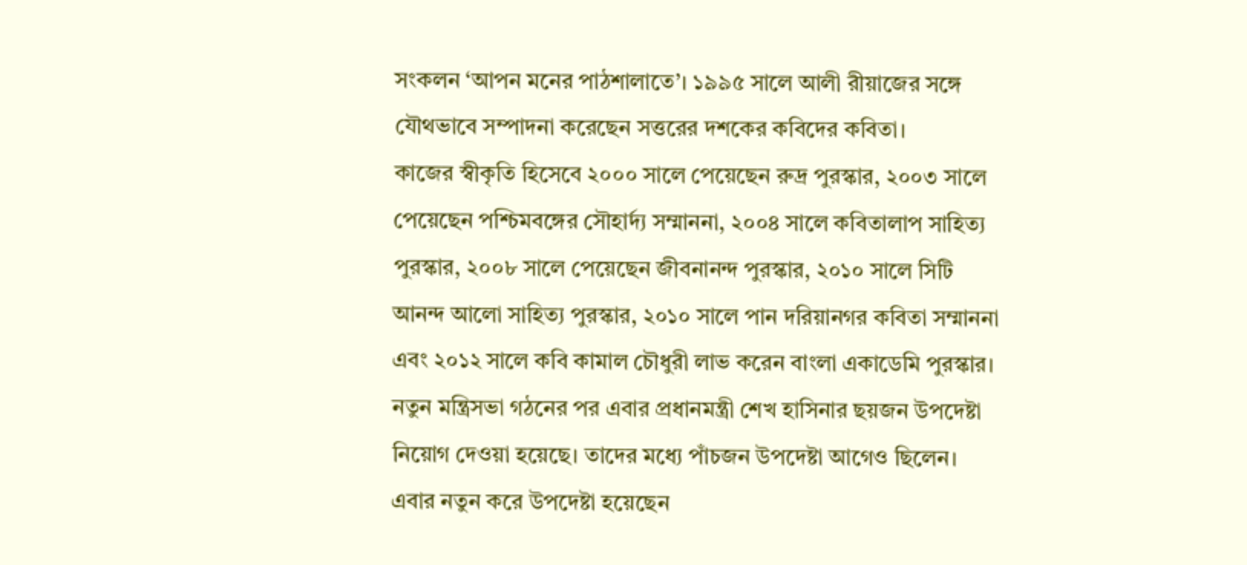সংকলন ‘আপন মনের পাঠশালাতে’। ১৯৯৫ সালে আলী রীয়াজের সঙ্গে যৌথভাবে সম্পাদনা করেছেন সত্তরের দশকের কবিদের কবিতা।
কাজের স্বীকৃতি হিসেবে ২০০০ সালে পেয়েছেন রুদ্র পুরস্কার, ২০০৩ সালে পেয়েছেন পশ্চিমবঙ্গের সৌহার্দ্য সম্মাননা, ২০০৪ সালে কবিতালাপ সাহিত্য পুরস্কার, ২০০৮ সালে পেয়েছেন জীবনানন্দ পুরস্কার, ২০১০ সালে সিটি আনন্দ আলো সাহিত্য পুরস্কার, ২০১০ সালে পান দরিয়ানগর কবিতা সম্মাননা এবং ২০১২ সালে কবি কামাল চৌধুরী লাভ করেন বাংলা একাডেমি পুরস্কার।
নতুন মন্ত্রিসভা গঠনের পর এবার প্রধানমন্ত্রী শেখ হাসিনার ছয়জন উপদেষ্টা নিয়োগ দেওয়া হয়েছে। তাদের মধ্যে পাঁচজন উপদেষ্টা আগেও ছিলেন। এবার নতুন করে উপদেষ্টা হয়েছেন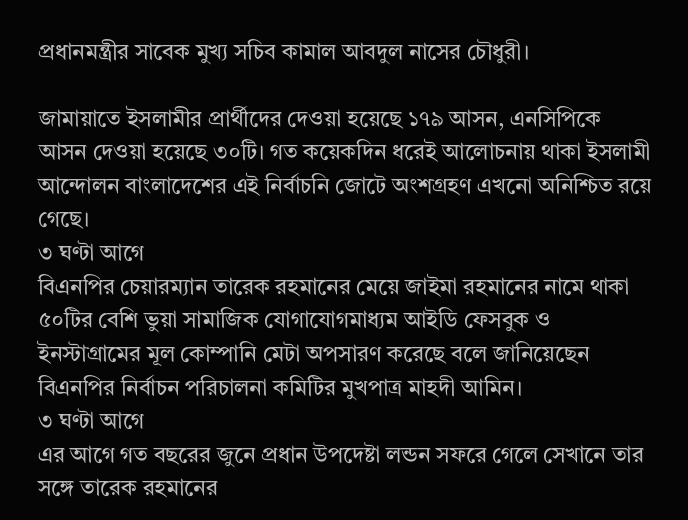প্রধানমন্ত্রীর সাবেক মুখ্য সচিব কামাল আবদুল নাসের চৌধুরী।

জামায়াতে ইসলামীর প্রার্থীদের দেওয়া হয়েছে ১৭৯ আসন, এনসিপিকে আসন দেওয়া হয়েছে ৩০টি। গত কয়েকদিন ধরেই আলোচনায় থাকা ইসলামী আন্দোলন বাংলাদেশের এই নির্বাচনি জোটে অংশগ্রহণ এখনো অনিশ্চিত রয়ে গেছে।
৩ ঘণ্টা আগে
বিএনপির চেয়ারম্যান তারেক রহমানের মেয়ে জাইমা রহমানের নামে থাকা ৫০টির বেশি ভুয়া সামাজিক যোগাযোগমাধ্যম আইডি ফেসবুক ও ইনস্টাগ্রামের মূল কোম্পানি মেটা অপসারণ করেছে বলে জানিয়েছেন বিএনপির নির্বাচন পরিচালনা কমিটির মুখপাত্র মাহদী আমিন।
৩ ঘণ্টা আগে
এর আগে গত বছরের জুনে প্রধান উপদেষ্টা লন্ডন সফরে গেলে সেখানে তার সঙ্গে তারেক রহমানের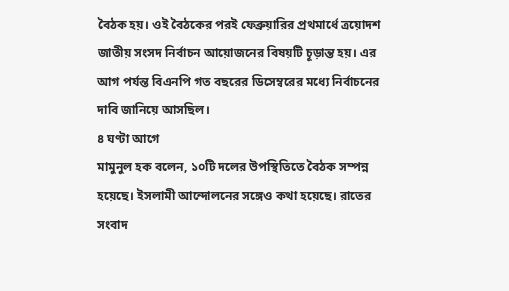বৈঠক হয়। ওই বৈঠকের পরই ফেব্রুয়ারির প্রথমার্ধে ত্রয়োদশ জাতীয় সংসদ নির্বাচন আয়োজনের বিষয়টি চূড়ান্ত হয়। এর আগ পর্যন্ত বিএনপি গত বছরের ডিসেম্বরের মধ্যে নির্বাচনের দাবি জানিয়ে আসছিল।
৪ ঘণ্টা আগে
মামুনুল হক বলেন, ১০টি দলের উপস্থিতিতে বৈঠক সম্পন্ন হয়েছে। ইসলামী আন্দোলনের সঙ্গেও কথা হয়েছে। রাতের সংবাদ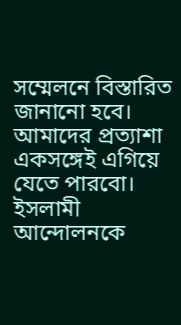সম্মেলনে বিস্তারিত জানানো হবে। আমাদের প্রত্যাশা একসঙ্গেই এগিয়ে যেতে পারবো। ইসলামী আন্দোলনকে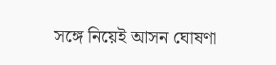সঙ্গে নিয়েই আসন ঘোষণা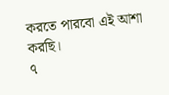করতে পারবো এই আশা করছি।
৭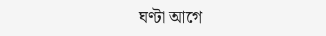ঘণ্টা আগে